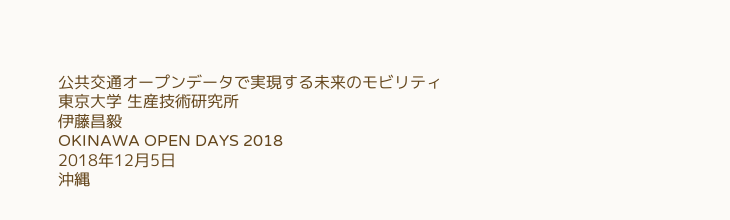公共交通オープンデータで実現する未来のモビリティ
東京大学 生産技術研究所
伊藤昌毅
OKINAWA OPEN DAYS 2018
2018年12月5日
沖縄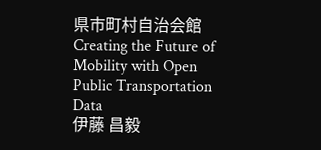県市町村自治会館
Creating the Future of Mobility with Open Public Transportation Data
伊藤 昌毅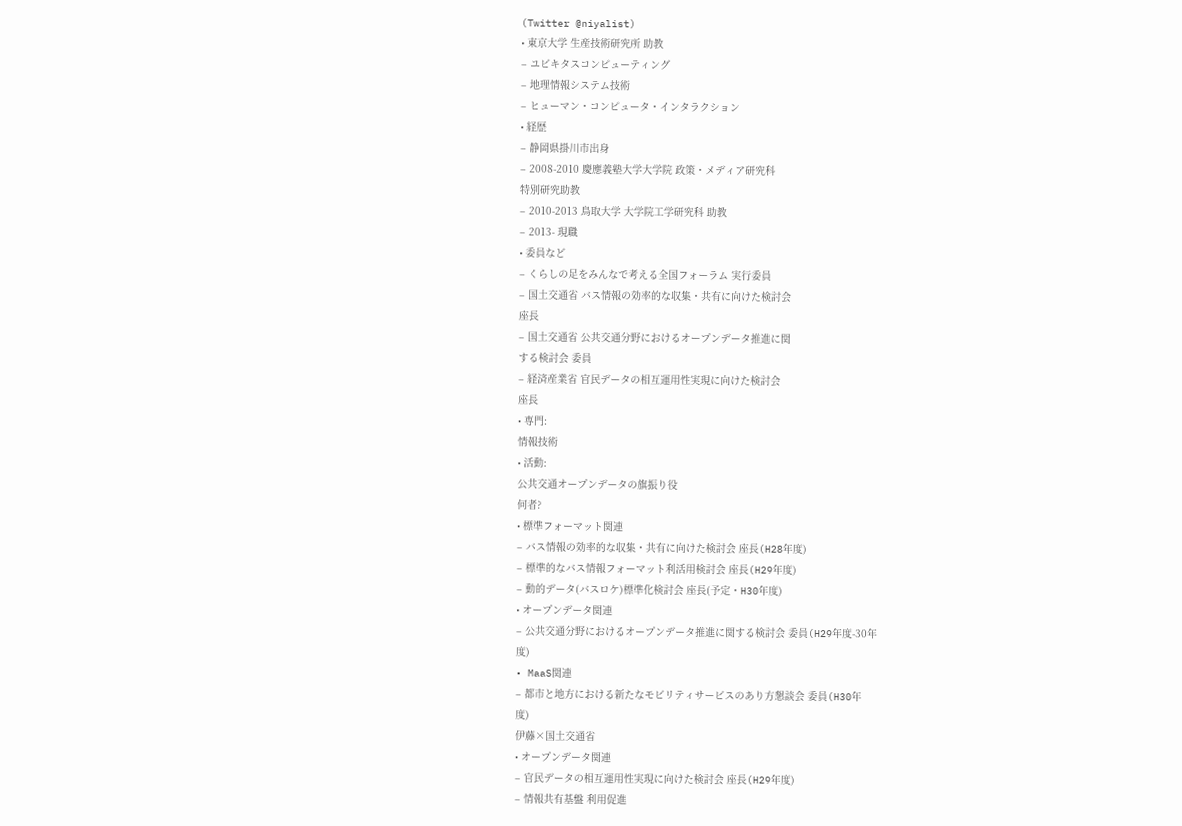(Twitter @niyalist)
• 東京大学 生産技術研究所 助教
– ユビキタスコンピューティング
– 地理情報システム技術
– ヒューマン・コンピュータ・インタラクション
• 経歴
– 静岡県掛川市出身
– 2008-2010 慶應義塾大学大学院 政策・メディア研究科
特別研究助教
– 2010-2013 鳥取大学 大学院工学研究科 助教
– 2013- 現職
• 委員など
– くらしの足をみんなで考える全国フォーラム 実行委員
– 国土交通省 バス情報の効率的な収集・共有に向けた検討会
座長
– 国土交通省 公共交通分野におけるオープンデータ推進に関
する検討会 委員
– 経済産業省 官民データの相互運用性実現に向けた検討会
座長
• 専門:
情報技術
• 活動:
公共交通オープンデータの旗振り役
何者?
• 標準フォーマット関連
– バス情報の効率的な収集・共有に向けた検討会 座長(H28年度)
– 標準的なバス情報フォーマット利活用検討会 座長(H29年度)
– 動的データ(バスロケ)標準化検討会 座長(予定・H30年度)
• オープンデータ関連
– 公共交通分野におけるオープンデータ推進に関する検討会 委員(H29年度-30年
度)
• MaaS関連
– 都市と地方における新たなモビリティサービスのあり方懇談会 委員(H30年
度)
伊藤×国土交通省
• オープンデータ関連
– 官民データの相互運用性実現に向けた検討会 座長(H29年度)
– 情報共有基盤 利用促進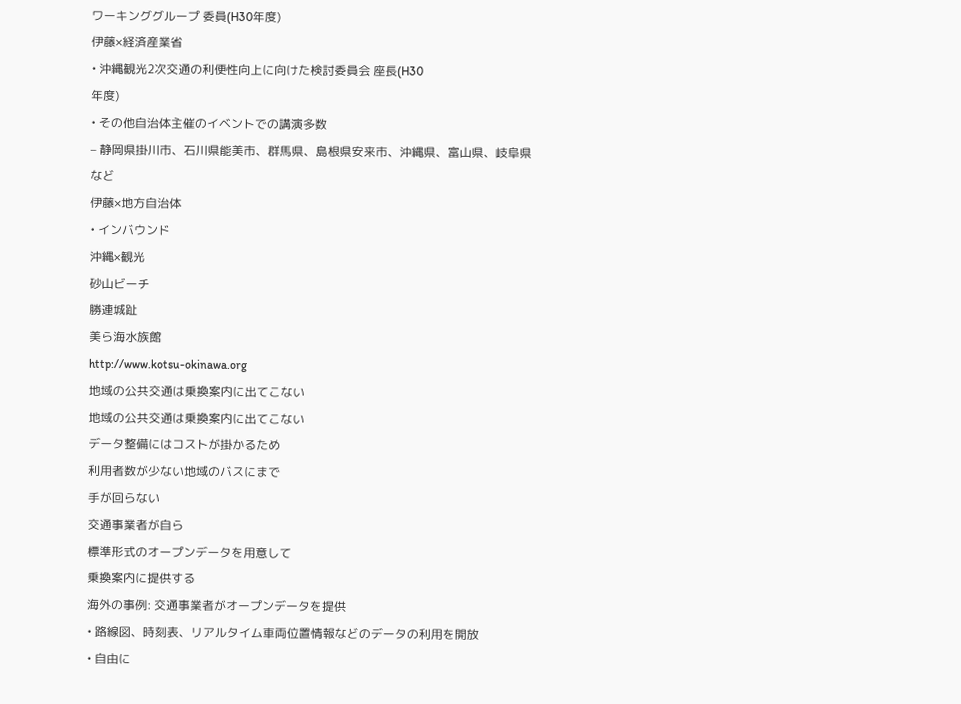ワーキンググループ 委員(H30年度)
伊藤×経済産業省
• 沖縄観光2次交通の利便性向上に向けた検討委員会 座長(H30
年度)
• その他自治体主催のイベントでの講演多数
– 静岡県掛川市、石川県能美市、群馬県、島根県安来市、沖縄県、富山県、岐阜県
など
伊藤×地方自治体
• インバウンド
沖縄×観光
砂山ビーチ
勝連城趾
美ら海水族館
http://www.kotsu-okinawa.org
地域の公共交通は乗換案内に出てこない
地域の公共交通は乗換案内に出てこない
データ整備にはコストが掛かるため
利用者数が少ない地域のバスにまで
手が回らない
交通事業者が自ら
標準形式のオープンデータを用意して
乗換案内に提供する
海外の事例: 交通事業者がオープンデータを提供
• 路線図、時刻表、リアルタイム車両位置情報などのデータの利用を開放
• 自由に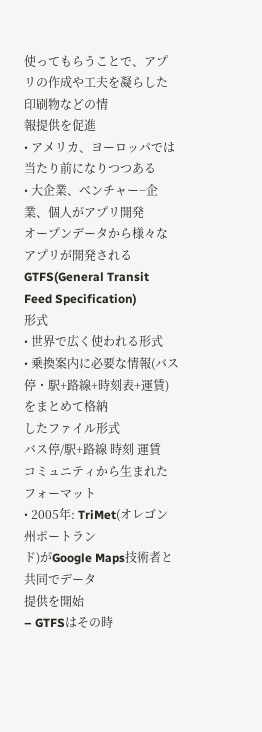使ってもらうことで、アプリの作成や工夫を凝らした印刷物などの情
報提供を促進
• アメリカ、ヨーロッパでは当たり前になりつつある
• 大企業、ベンチャー−企業、個人がアプリ開発
オープンデータから様々なアプリが開発される
GTFS(General Transit Feed Specification)
形式
• 世界で広く使われる形式
• 乗換案内に必要な情報(バス停・駅+路線+時刻表+運賃)をまとめて格納
したファイル形式
バス停/駅+路線 時刻 運賃
コミュニティから生まれたフォーマット
• 2005年: TriMet(オレゴン州ポートラン
ド)がGoogle Maps技術者と共同でデータ
提供を開始
– GTFSはその時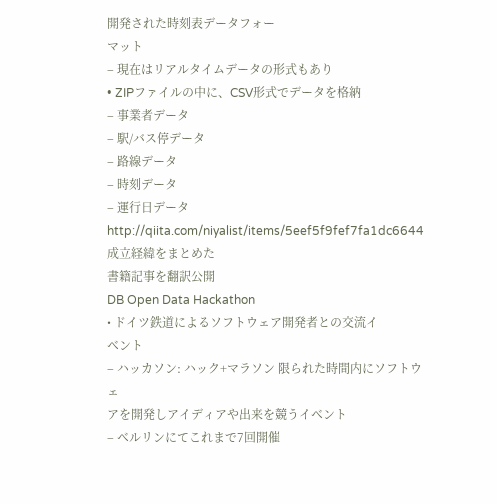開発された時刻表データフォー
マット
– 現在はリアルタイムデータの形式もあり
• ZIPファイルの中に、CSV形式でデータを格納
– 事業者データ
– 駅/バス停データ
– 路線データ
– 時刻データ
– 運行日データ
http://qiita.com/niyalist/items/5eef5f9fef7fa1dc6644
成立経緯をまとめた
書籍記事を翻訳公開
DB Open Data Hackathon
• ドイツ鉄道によるソフトウェア開発者との交流イ
ベント
– ハッカソン: ハック+マラソン 限られた時間内にソフトウェ
アを開発しアイディアや出来を競うイベント
– ベルリンにてこれまで7回開催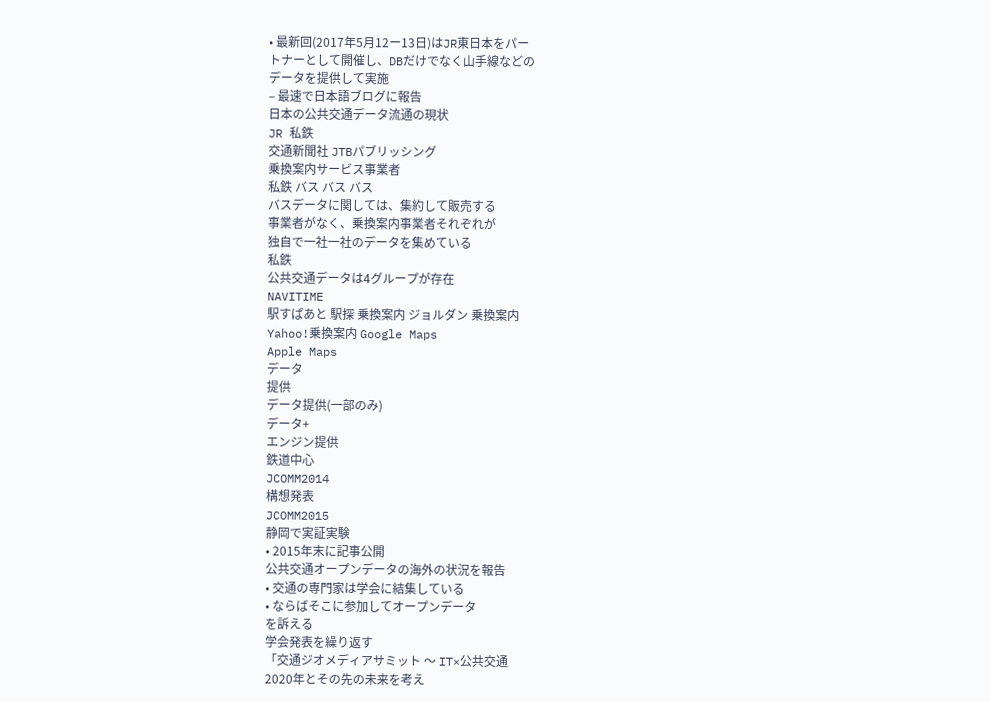• 最新回(2017年5月12ー13日)はJR東日本をパー
トナーとして開催し、DBだけでなく山手線などの
データを提供して実施
– 最速で日本語ブログに報告
日本の公共交通データ流通の現状
JR 私鉄
交通新聞社 JTBパブリッシング
乗換案内サービス事業者
私鉄 バス バス バス
バスデータに関しては、集約して販売する
事業者がなく、乗換案内事業者それぞれが
独自で一社一社のデータを集めている
私鉄
公共交通データは4グループが存在
NAVITIME
駅すぱあと 駅探 乗換案内 ジョルダン 乗換案内
Yahoo!乗換案内 Google Maps
Apple Maps
データ
提供
データ提供(一部のみ)
データ+
エンジン提供
鉄道中心
JCOMM2014
構想発表
JCOMM2015
静岡で実証実験
• 2015年末に記事公開
公共交通オープンデータの海外の状況を報告
• 交通の専門家は学会に結集している
• ならばそこに参加してオープンデータ
を訴える
学会発表を繰り返す
「交通ジオメディアサミット 〜 IT×公共交通
2020年とその先の未来を考え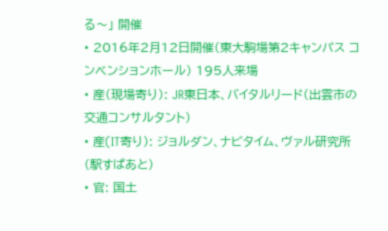る〜」 開催
• 2016年2月12日開催(東大駒場第2キャンパス コンベンションホール) 195人来場
• 産(現場寄り): JR東日本、バイタルリード(出雲市の交通コンサルタント)
• 産(IT寄り): ジョルダン、ナビタイム、ヴァル研究所(駅すぱあと)
• 官: 国土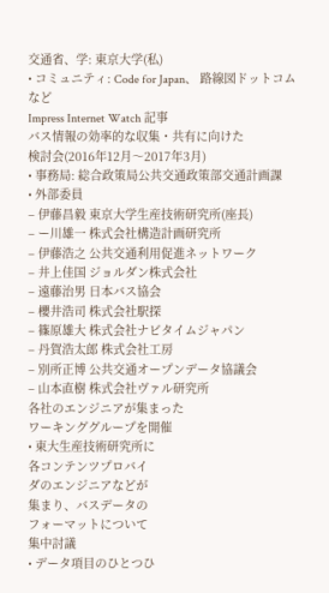交通省、学: 東京大学(私)
• コミュニティ: Code for Japan、 路線図ドットコムなど
Impress Internet Watch 記事
バス情報の効率的な収集・共有に向けた
検討会(2016年12月〜2017年3月)
• 事務局: 総合政策局公共交通政策部交通計画課
• 外部委員
– 伊藤昌毅 東京大学生産技術研究所(座長)
– ー川雄一 株式会社構造計画研究所
– 伊藤浩之 公共交通利用促進ネットワーク
– 井上佳国 ジョルダン株式会社
– 遠藤治男 日本バス協会
– 櫻井浩司 株式会社駅探
– 篠原雄大 株式会社ナビタイムジャパン
– 丹賀浩太郎 株式会社工房
– 別所正博 公共交通オープンデータ協議会
– 山本直樹 株式会社ヴァル研究所
各社のエンジニアが集まった
ワーキンググループを開催
• 東大生産技術研究所に
各コンテンツプロバイ
ダのエンジニアなどが
集まり、バスデータの
フォーマットについて
集中討議
• データ項目のひとつひ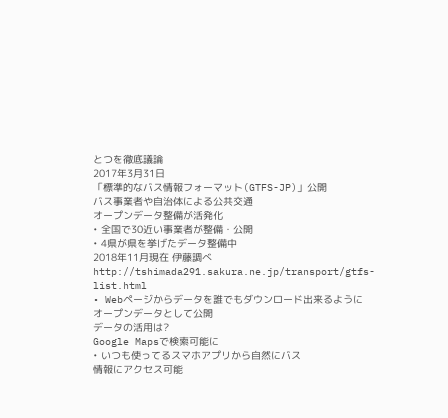とつを徹底議論
2017年3月31日
「標準的なバス情報フォーマット(GTFS-JP)」公開
バス事業者や自治体による公共交通
オープンデータ整備が活発化
• 全国で30近い事業者が整備・公開
• 4県が県を挙げたデータ整備中
2018年11月現在 伊藤調べ
http://tshimada291.sakura.ne.jp/transport/gtfs-list.html
• Webページからデータを誰でもダウンロード出来るように
オープンデータとして公開
データの活用は?
Google Mapsで検索可能に
• いつも使ってるスマホアプリから自然にバス
情報にアクセス可能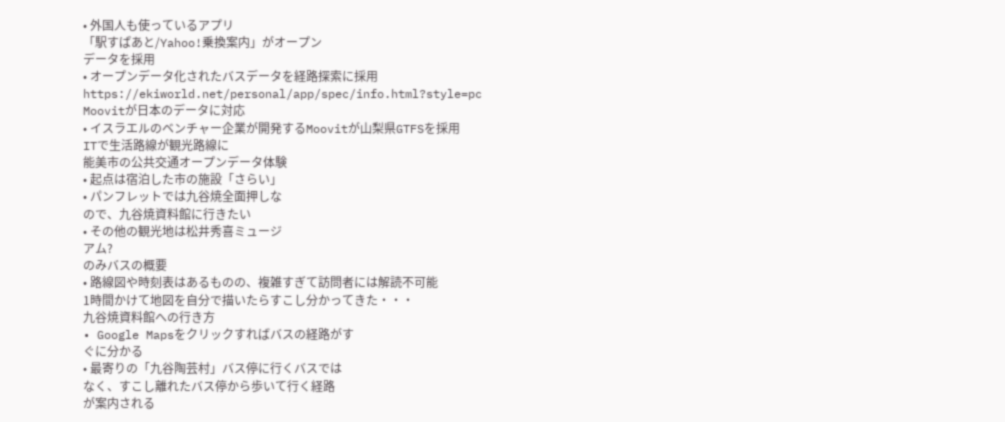• 外国人も使っているアプリ
「駅すぱあと/Yahoo!乗換案内」がオープン
データを採用
• オープンデータ化されたバスデータを経路探索に採用
https://ekiworld.net/personal/app/spec/info.html?style=pc
Moovitが日本のデータに対応
• イスラエルのベンチャー企業が開発するMoovitが山梨県GTFSを採用
ITで生活路線が観光路線に
能美市の公共交通オープンデータ体験
• 起点は宿泊した市の施設「さらい」
• パンフレットでは九谷焼全面押しな
ので、九谷焼資料館に行きたい
• その他の観光地は松井秀喜ミュージ
アム?
のみバスの概要
• 路線図や時刻表はあるものの、複雑すぎて訪問者には解読不可能
1時間かけて地図を自分で描いたらすこし分かってきた・・・
九谷焼資料館への行き方
• Google Mapsをクリックすればバスの経路がす
ぐに分かる
• 最寄りの「九谷陶芸村」バス停に行くバスでは
なく、すこし離れたバス停から歩いて行く経路
が案内される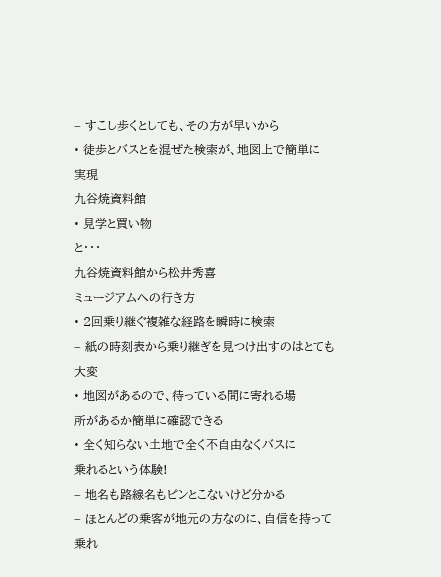– すこし歩くとしても、その方が早いから
• 徒歩とバスとを混ぜた検索が、地図上で簡単に
実現
九谷焼資料館
• 見学と買い物
と・・・
九谷焼資料館から松井秀喜
ミュージアムへの行き方
• 2回乗り継ぐ複雑な経路を瞬時に検索
– 紙の時刻表から乗り継ぎを見つけ出すのはとても大変
• 地図があるので、待っている間に寄れる場
所があるか簡単に確認できる
• 全く知らない土地で全く不自由なくバスに
乗れるという体験!
– 地名も路線名もピンとこないけど分かる
– ほとんどの乗客が地元の方なのに、自信を持って乗れ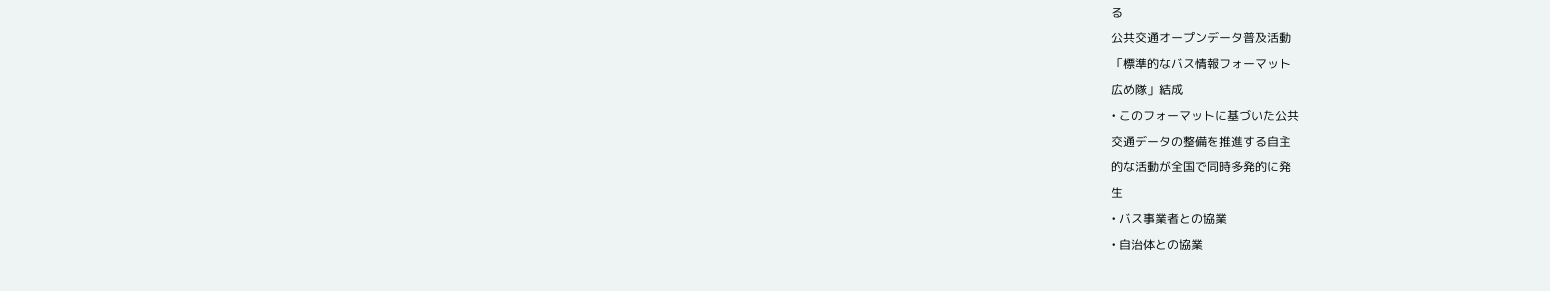る
公共交通オープンデータ普及活動
「標準的なバス情報フォーマット
広め隊」結成
• このフォーマットに基づいた公共
交通データの整備を推進する自主
的な活動が全国で同時多発的に発
生
• バス事業者との協業
• 自治体との協業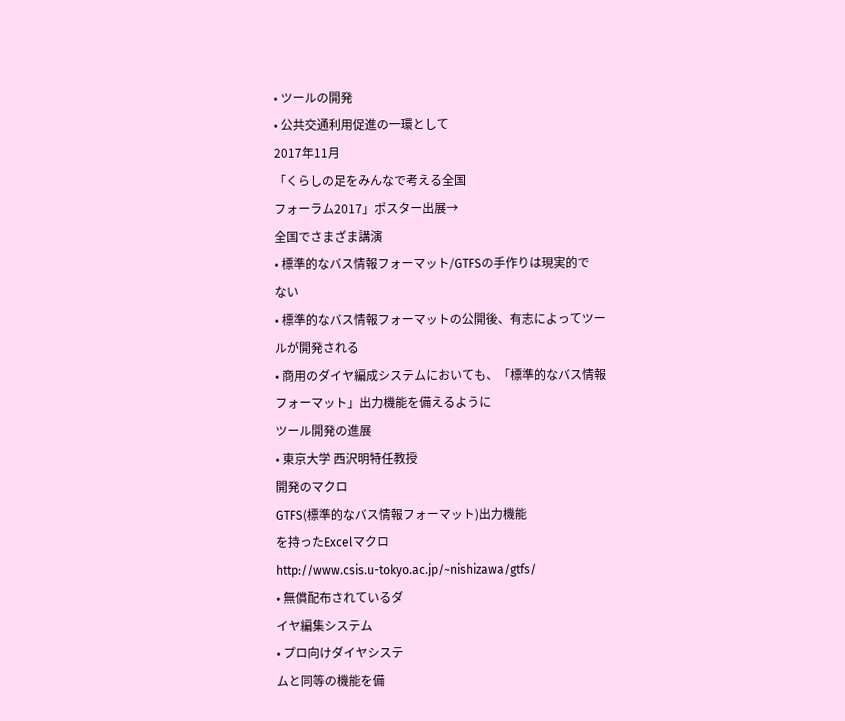• ツールの開発
• 公共交通利用促進の一環として
2017年11月
「くらしの足をみんなで考える全国
フォーラム2017」ポスター出展→
全国でさまざま講演
• 標準的なバス情報フォーマット/GTFSの手作りは現実的で
ない
• 標準的なバス情報フォーマットの公開後、有志によってツー
ルが開発される
• 商用のダイヤ編成システムにおいても、「標準的なバス情報
フォーマット」出力機能を備えるように
ツール開発の進展
• 東京大学 西沢明特任教授
開発のマクロ
GTFS(標準的なバス情報フォーマット)出力機能
を持ったExcelマクロ
http://www.csis.u-tokyo.ac.jp/~nishizawa/gtfs/
• 無償配布されているダ
イヤ編集システム
• プロ向けダイヤシステ
ムと同等の機能を備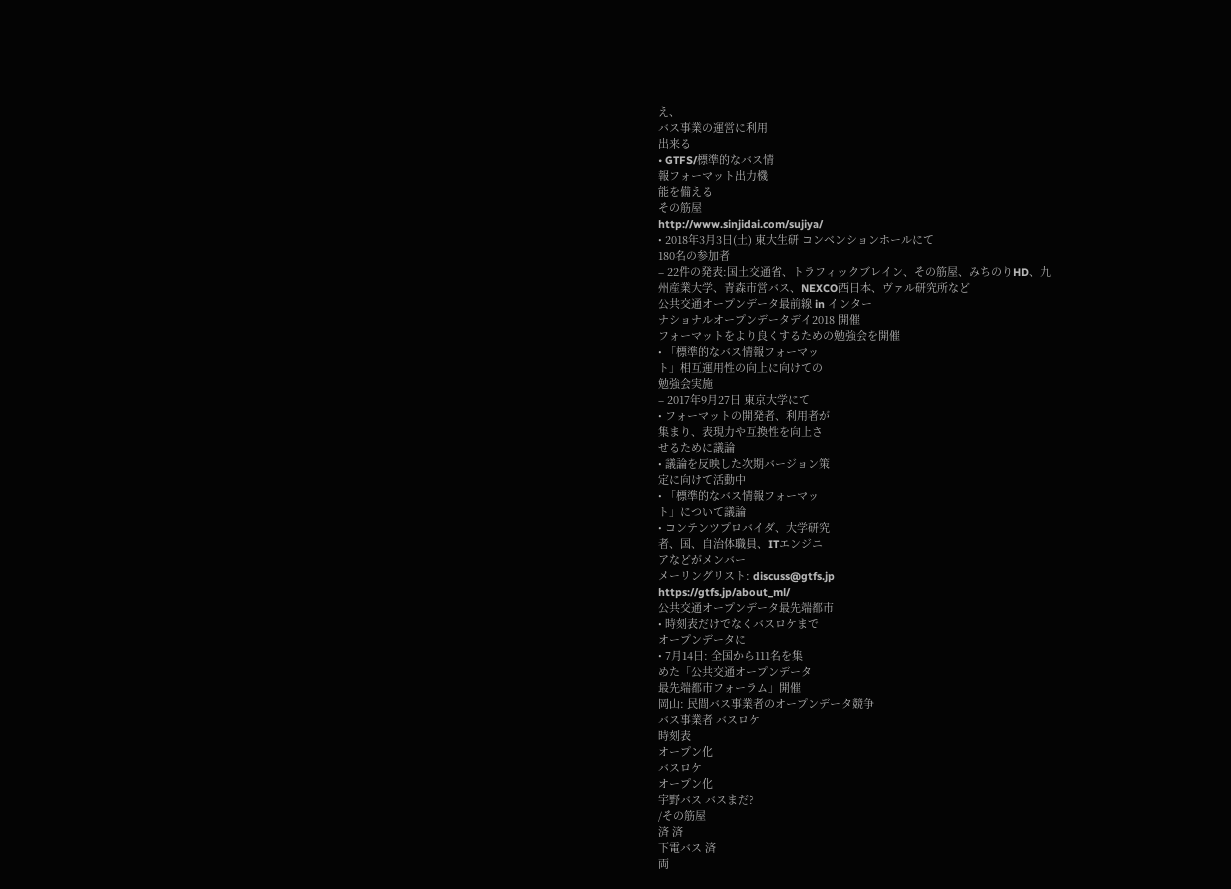え、
バス事業の運営に利用
出来る
• GTFS/標準的なバス情
報フォーマット出力機
能を備える
その筋屋
http://www.sinjidai.com/sujiya/
• 2018年3月3日(土) 東大生研 コンベンションホールにて
180名の参加者
– 22件の発表:国土交通省、トラフィックブレイン、その筋屋、みちのりHD、九
州産業大学、青森市営バス、NEXCO西日本、ヴァル研究所など
公共交通オープンデータ最前線 in インター
ナショナルオープンデータデイ2018 開催
フォーマットをより良くするための勉強会を開催
• 「標準的なバス情報フォーマッ
ト」相互運用性の向上に向けての
勉強会実施
– 2017年9月27日 東京大学にて
• フォーマットの開発者、利用者が
集まり、表現力や互換性を向上さ
せるために議論
• 議論を反映した次期バージョン策
定に向けて活動中
• 「標準的なバス情報フォーマッ
ト」について議論
• コンテンツプロバイダ、大学研究
者、国、自治体職員、ITエンジニ
アなどがメンバー
メーリングリスト: discuss@gtfs.jp
https://gtfs.jp/about_ml/
公共交通オープンデータ最先端都市
• 時刻表だけでなくバスロケまで
オープンデータに
• 7月14日: 全国から111名を集
めた「公共交通オープンデータ
最先端都市フォーラム」開催
岡山: 民間バス事業者のオープンデータ競争
バス事業者 バスロケ
時刻表
オープン化
バスロケ
オープン化
宇野バス バスまだ?
/その筋屋
済 済
下電バス 済
両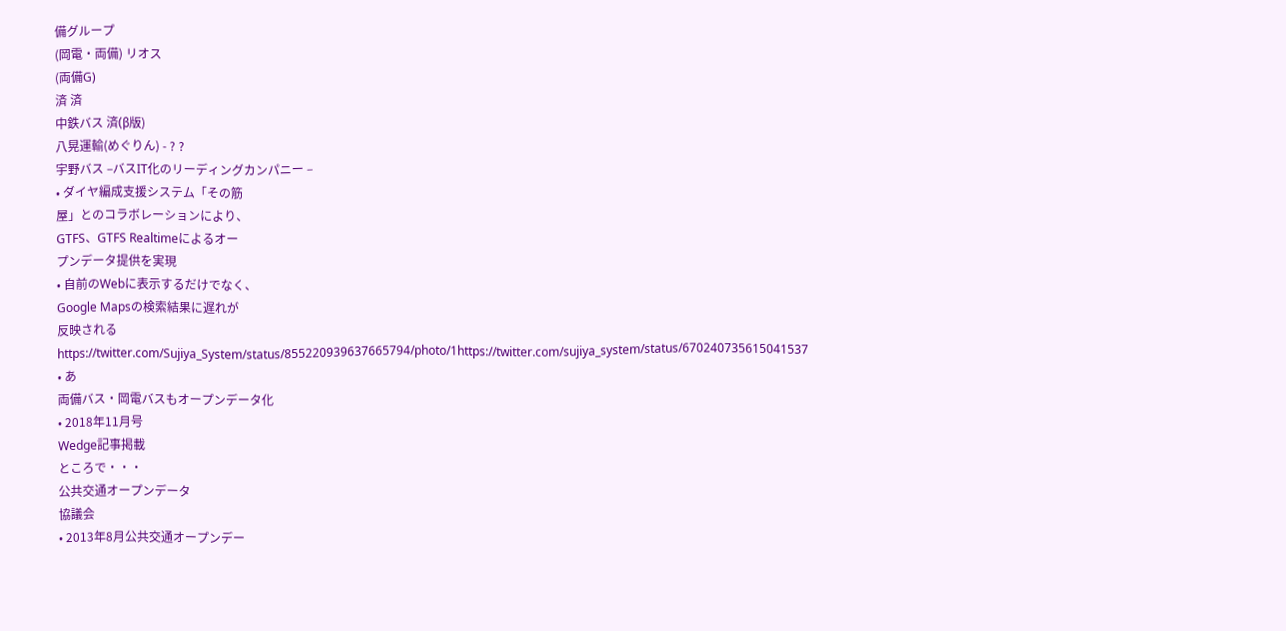備グループ
(岡電・両備) リオス
(両備G)
済 済
中鉄バス 済(β版)
八晃運輸(めぐりん) - ? ?
宇野バス –バスIT化のリーディングカンパニー –
• ダイヤ編成支援システム「その筋
屋」とのコラボレーションにより、
GTFS、GTFS Realtimeによるオー
プンデータ提供を実現
• 自前のWebに表示するだけでなく、
Google Mapsの検索結果に遅れが
反映される
https://twitter.com/Sujiya_System/status/855220939637665794/photo/1https://twitter.com/sujiya_system/status/670240735615041537
• あ
両備バス・岡電バスもオープンデータ化
• 2018年11月号
Wedge記事掲載
ところで・・・
公共交通オープンデータ
協議会
• 2013年8月公共交通オープンデー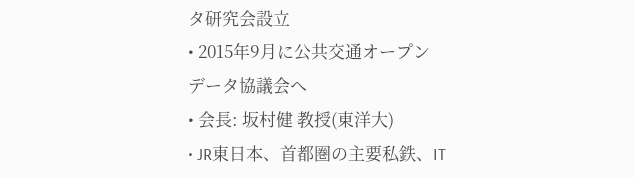タ研究会設立
• 2015年9月に公共交通オープン
データ協議会へ
• 会長: 坂村健 教授(東洋大)
• JR東日本、首都圏の主要私鉄、IT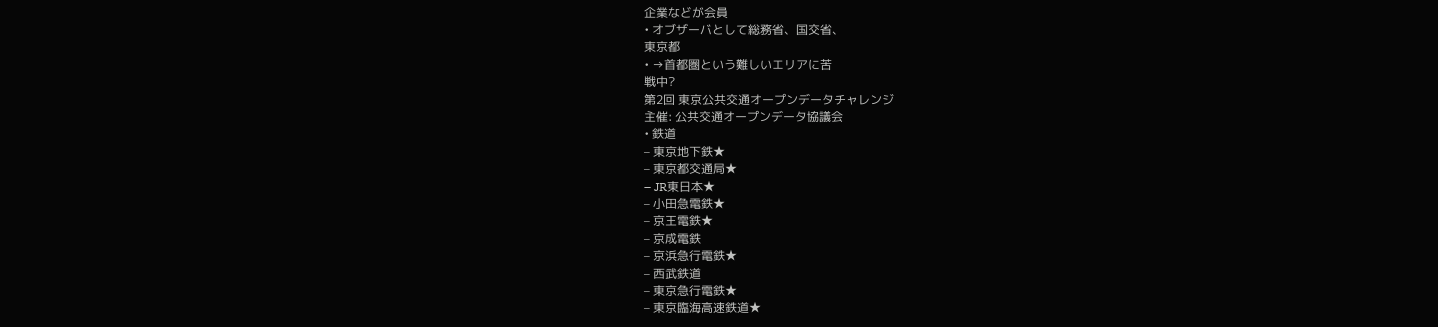企業などが会員
• オブザーバとして総務省、国交省、
東京都
• →首都圏という難しいエリアに苦
戦中?
第2回 東京公共交通オープンデータチャレンジ
主催: 公共交通オープンデータ協議会
• 鉄道
– 東京地下鉄★
– 東京都交通局★
– JR東日本★
– 小田急電鉄★
– 京王電鉄★
– 京成電鉄
– 京浜急行電鉄★
– 西武鉄道
– 東京急行電鉄★
– 東京臨海高速鉄道★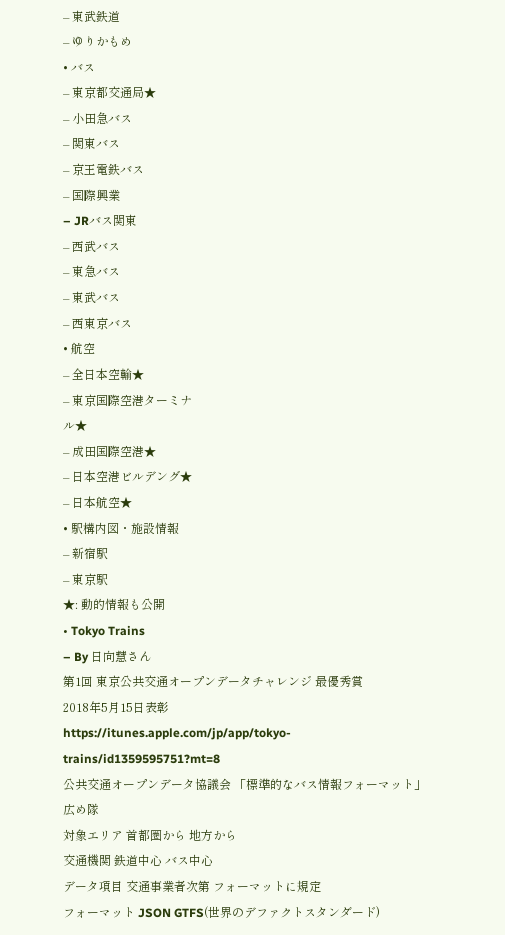– 東武鉄道
– ゆりかもめ
• バス
– 東京都交通局★
– 小田急バス
– 関東バス
– 京王電鉄バス
– 国際興業
– JRバス関東
– 西武バス
– 東急バス
– 東武バス
– 西東京バス
• 航空
– 全日本空輸★
– 東京国際空港ターミナ
ル★
– 成田国際空港★
– 日本空港ビルデング★
– 日本航空★
• 駅構内図・施設情報
– 新宿駅
– 東京駅
★: 動的情報も公開
• Tokyo Trains
– By 日向慧さん
第1回 東京公共交通オープンデータチャレンジ 最優秀賞
2018年5月15日表彰
https://itunes.apple.com/jp/app/tokyo-trains/id1359595751?mt=8
公共交通オープンデータ協議会 「標準的なバス情報フォーマット」広め隊
対象エリア 首都圏から 地方から
交通機関 鉄道中心 バス中心
データ項目 交通事業者次第 フォーマットに規定
フォーマット JSON GTFS(世界のデファクトスタンダード)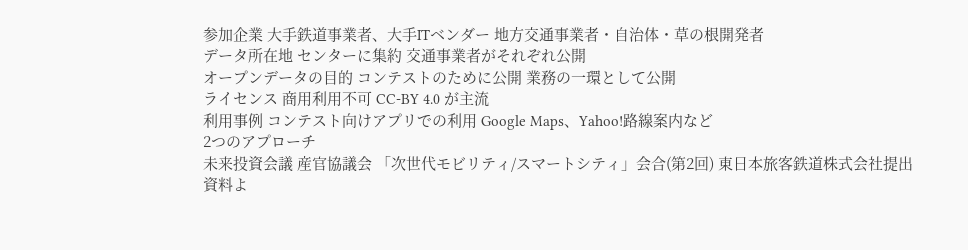参加企業 大手鉄道事業者、大手ITベンダー 地方交通事業者・自治体・草の根開発者
データ所在地 センターに集約 交通事業者がそれぞれ公開
オープンデータの目的 コンテストのために公開 業務の一環として公開
ライセンス 商用利用不可 CC-BY 4.0 が主流
利用事例 コンテスト向けアプリでの利用 Google Maps、Yahoo!路線案内など
2つのアプローチ
未来投資会議 産官協議会 「次世代モビリティ/スマートシティ」会合(第2回) 東日本旅客鉄道株式会社提出資料よ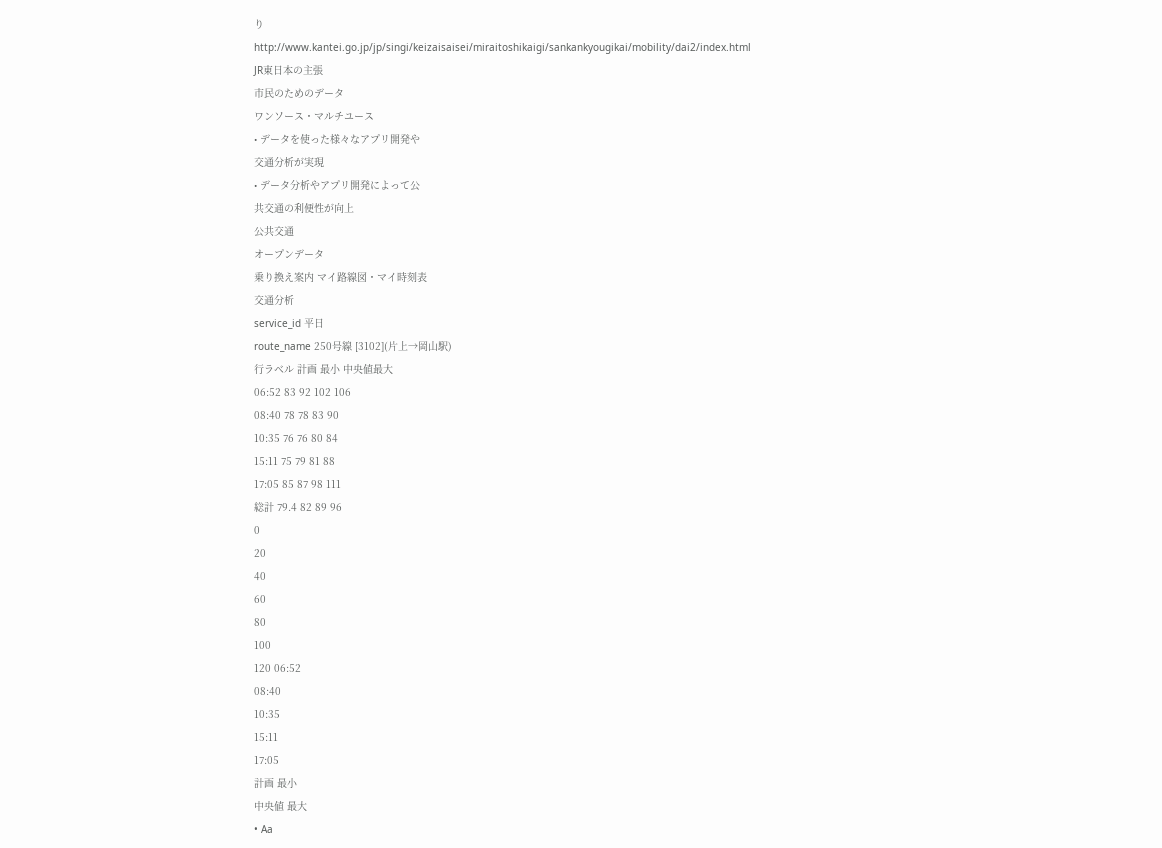り
http://www.kantei.go.jp/jp/singi/keizaisaisei/miraitoshikaigi/sankankyougikai/mobility/dai2/index.html
JR東日本の主張
市民のためのデータ
ワンソース・マルチユース
• データを使った様々なアプリ開発や
交通分析が実現
• データ分析やアプリ開発によって公
共交通の利便性が向上
公共交通
オープンデータ
乗り換え案内 マイ路線図・マイ時刻表
交通分析
service_id 平日
route_name 250号線 [3102](片上→岡山駅)
行ラベル 計画 最小 中央値最大
06:52 83 92 102 106
08:40 78 78 83 90
10:35 76 76 80 84
15:11 75 79 81 88
17:05 85 87 98 111
総計 79.4 82 89 96
0
20
40
60
80
100
120 06:52
08:40
10:35
15:11
17:05
計画 最小
中央値 最大
• Aa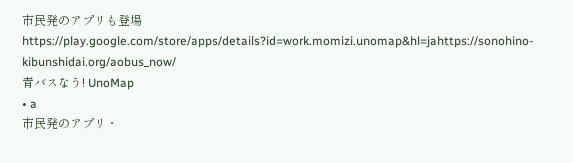市民発のアプリも登場
https://play.google.com/store/apps/details?id=work.momizi.unomap&hl=jahttps://sonohino-kibunshidai.org/aobus_now/
青バスなう! UnoMap
• a
市民発のアプリ・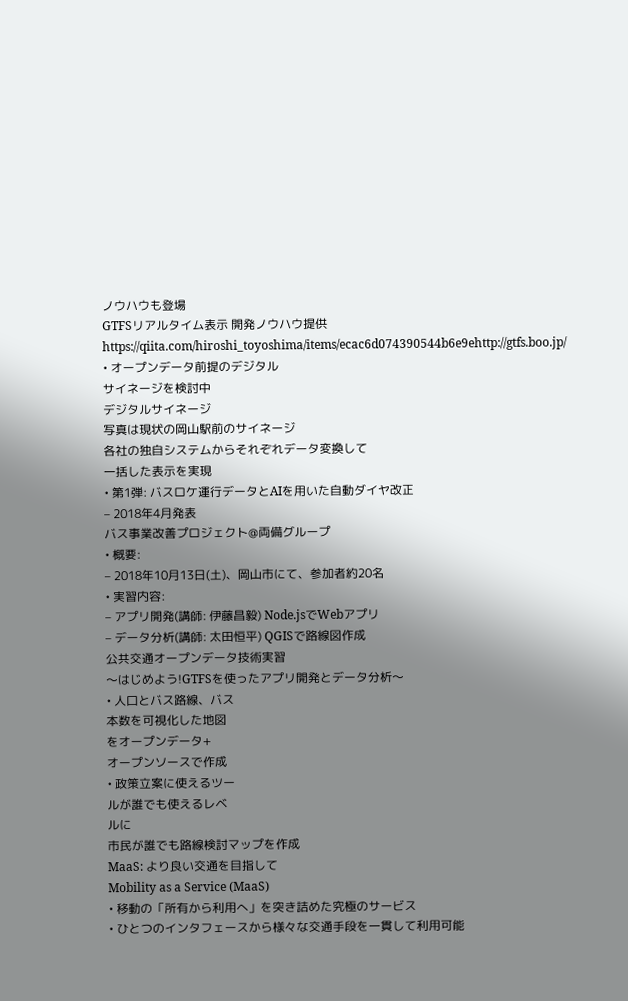ノウハウも登場
GTFSリアルタイム表示 開発ノウハウ提供
https://qiita.com/hiroshi_toyoshima/items/ecac6d074390544b6e9ehttp://gtfs.boo.jp/
• オープンデータ前提のデジタル
サイネージを検討中
デジタルサイネージ
写真は現状の岡山駅前のサイネージ
各社の独自システムからそれぞれデータ変換して
一括した表示を実現
• 第1弾: バスロケ運行データとAIを用いた自動ダイヤ改正
– 2018年4月発表
バス事業改善プロジェクト@両備グループ
• 概要:
– 2018年10月13日(土)、岡山市にて、参加者約20名
• 実習内容:
– アプリ開発(講師: 伊藤昌毅) Node.jsでWebアプリ
– データ分析(講師: 太田恒平) QGISで路線図作成
公共交通オープンデータ技術実習
〜はじめよう!GTFSを使ったアプリ開発とデータ分析〜
• 人口とバス路線、バス
本数を可視化した地図
をオープンデータ+
オープンソースで作成
• 政策立案に使えるツー
ルが誰でも使えるレベ
ルに
市民が誰でも路線検討マップを作成
MaaS: より良い交通を目指して
Mobility as a Service (MaaS)
• 移動の「所有から利用へ」を突き詰めた究極のサービス
• ひとつのインタフェースから様々な交通手段を一貫して利用可能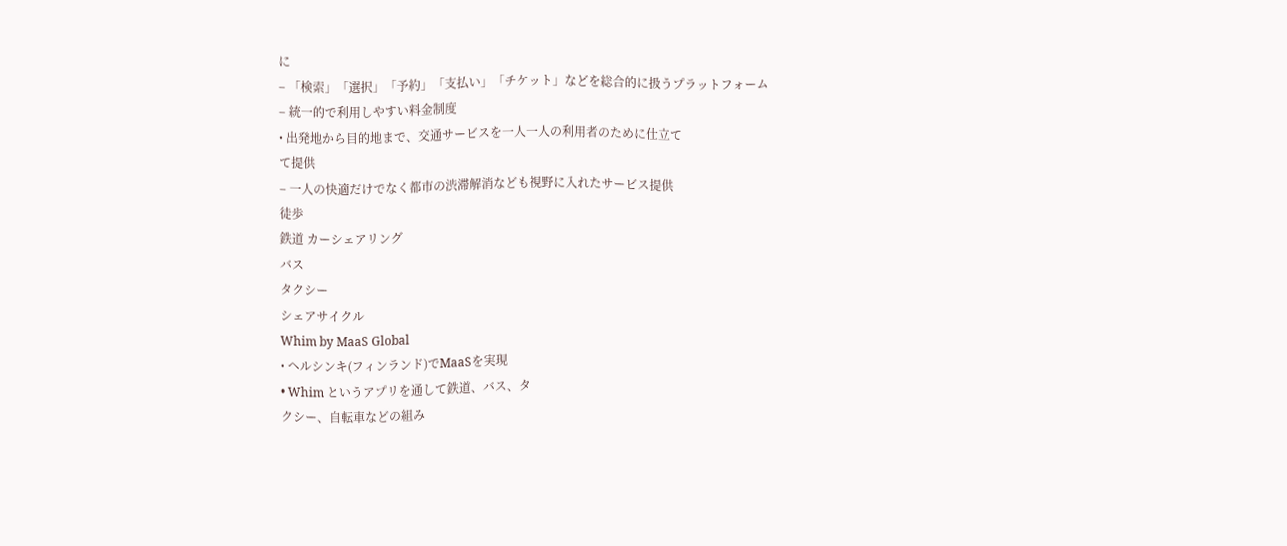に
– 「検索」「選択」「予約」「支払い」「チケット」などを総合的に扱うプラットフォーム
– 統一的で利用しやすい料金制度
• 出発地から目的地まで、交通サービスを一人一人の利用者のために仕立て
て提供
– 一人の快適だけでなく都市の渋滞解消なども視野に入れたサービス提供
徒歩
鉄道 カーシェアリング
バス
タクシー
シェアサイクル
Whim by MaaS Global
• ヘルシンキ(フィンランド)でMaaSを実現
• Whim というアプリを通して鉄道、バス、タ
クシー、自転車などの組み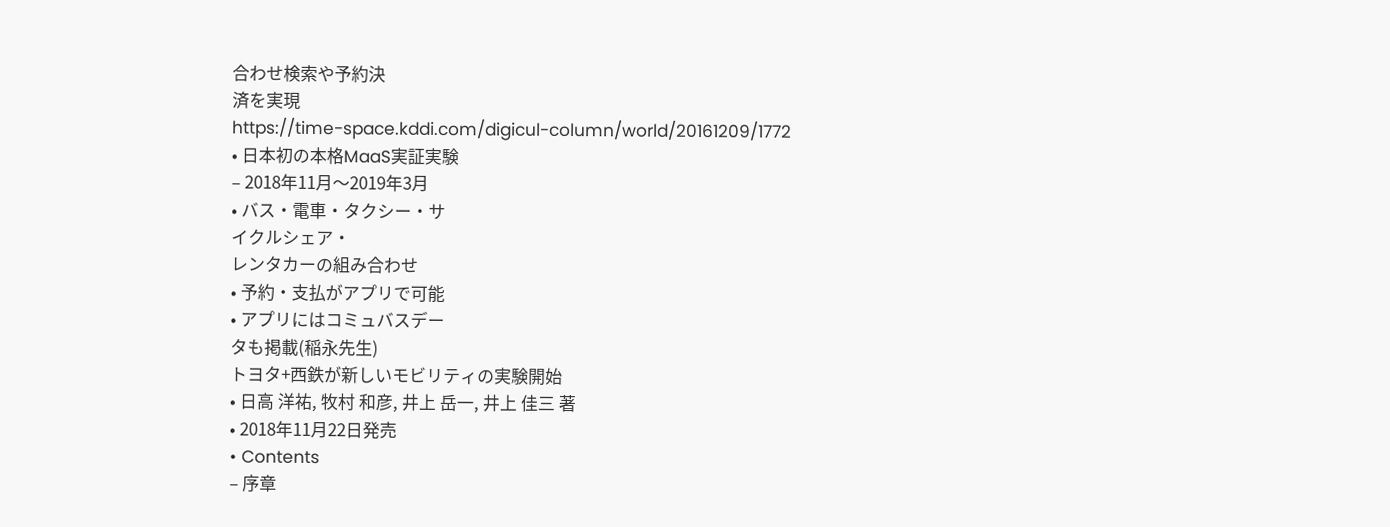合わせ検索や予約決
済を実現
https://time-space.kddi.com/digicul-column/world/20161209/1772
• 日本初の本格MaaS実証実験
– 2018年11月〜2019年3月
• バス・電車・タクシー・サ
イクルシェア・
レンタカーの組み合わせ
• 予約・支払がアプリで可能
• アプリにはコミュバスデー
タも掲載(稲永先生)
トヨタ+西鉄が新しいモビリティの実験開始
• 日高 洋祐, 牧村 和彦, 井上 岳一, 井上 佳三 著
• 2018年11月22日発売
• Contents
– 序章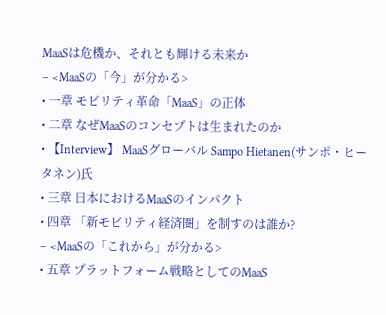MaaSは危機か、それとも輝ける未来か
– <MaaSの「今」が分かる>
• 一章 モビリティ革命「MaaS」の正体
• 二章 なぜMaaSのコンセプトは生まれたのか
• 【Interview】 MaaSグローバル Sampo Hietanen(サンポ・ヒー
タネン)氏
• 三章 日本におけるMaaSのインパクト
• 四章 「新モビリティ経済圏」を制すのは誰か?
– <MaaSの「これから」が分かる>
• 五章 プラットフォーム戦略としてのMaaS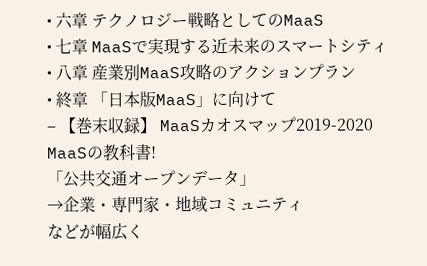• 六章 テクノロジー戦略としてのMaaS
• 七章 MaaSで実現する近未来のスマートシティ
• 八章 産業別MaaS攻略のアクションプラン
• 終章 「日本版MaaS」に向けて
– 【巻末収録】 MaaSカオスマップ2019-2020
MaaSの教科書!
「公共交通オープンデータ」
→企業・専門家・地域コミュニティ
などが幅広く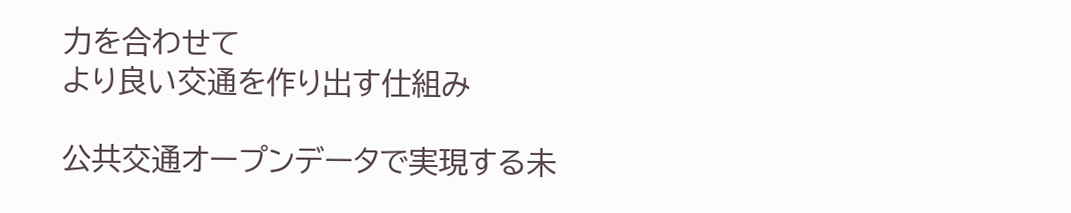力を合わせて
より良い交通を作り出す仕組み

公共交通オープンデータで実現する未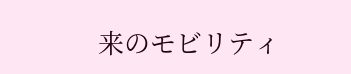来のモビリティ